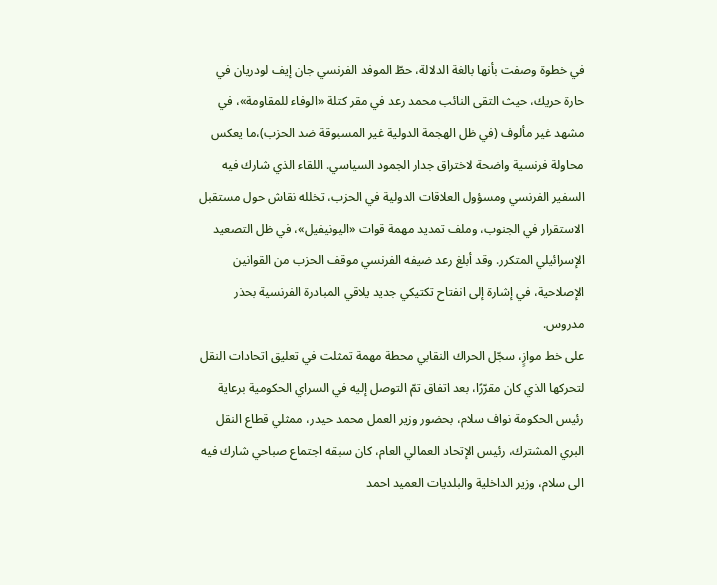في خطوة وصفت بأنها بالغة الدلالة، حطّ الموفد الفرنسي جان إيف لودريان في حارة حريك، حيث التقى النائب محمد رعد في مقر كتلة «الوفاء للمقاومة»، في مشهد غير مألوف (في ظل الهجمة الدولية غير المسبوقة ضد الحزب)،ما يعكس محاولة فرنسية واضحة لاختراق جدار الجمود السياسي. اللقاء الذي شارك فيه السفير الفرنسي ومسؤول العلاقات الدولية في الحزب، تخلله نقاش حول مستقبل الاستقرار في الجنوب، وملف تمديد مهمة قوات «اليونيفيل»، في ظل التصعيد الإسرائيلي المتكرر. وقد أبلغ رعد ضيفه الفرنسي موقف الحزب من القوانين الإصلاحية، في إشارة إلى انفتاح تكتيكي جديد يلاقي المبادرة الفرنسية بحذر مدروس.
على خط موازٍ، سجّل الحراك النقابي محطة مهمة تمثلت في تعليق اتحادات النقل لتحركها الذي كان مقرّرًا، بعد اتفاق تمّ التوصل إليه في السراي الحكومية برعاية رئيس الحكومة نواف سلام، بحضور وزير العمل محمد حيدر، ممثلي قطاع النقل البري المشترك، رئيس الإتحاد العمالي العام، كان سبقه اجتماع صباحي شارك فيه الى سلام، وزير الداخلية والبلديات العميد احمد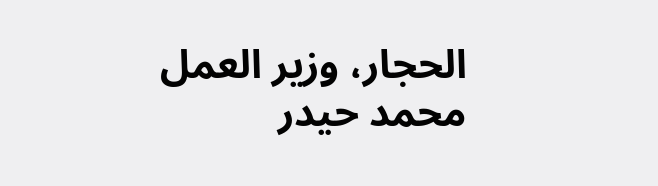الحجار، وزير العمل محمد حيدر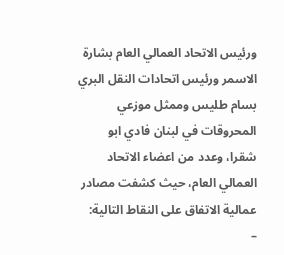ورئيس الاتحاد العمالي العام بشارة الاسمر ورئيس اتحادات النقل البري بسام طليس وممثل موزعي المحروقات في لبنان فادي ابو شقرا، وعدد من اعضاء الاتحاد العمالي العام، حيث كشفت مصادر عمالية الاتفاق على النقاط التالية:
–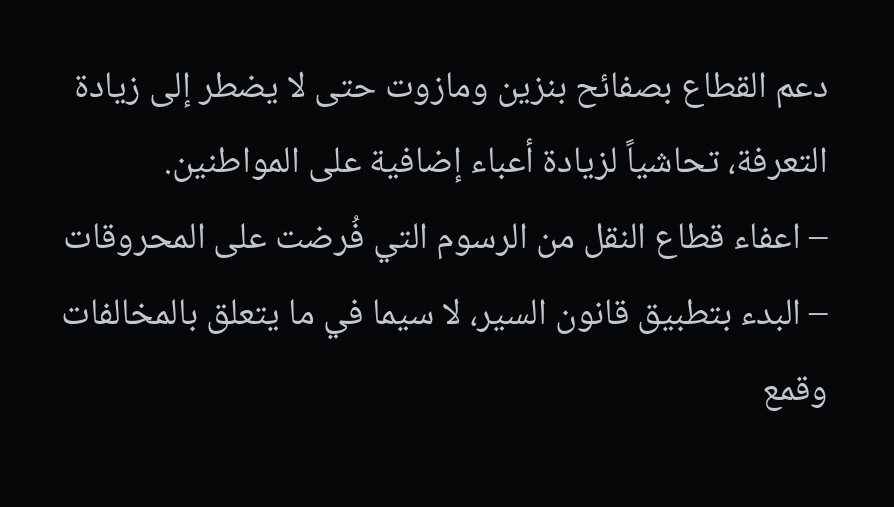دعم القطاع بصفائح بنزين ومازوت حتى لا يضطر إلى زيادة التعرفة، تحاشياً لزيادة أعباء إضافية على المواطنين.
– اعفاء قطاع النقل من الرسوم التي فُرضت على المحروقات
– البدء بتطبيق قانون السير، لا سيما في ما يتعلق بالمخالفات وقمع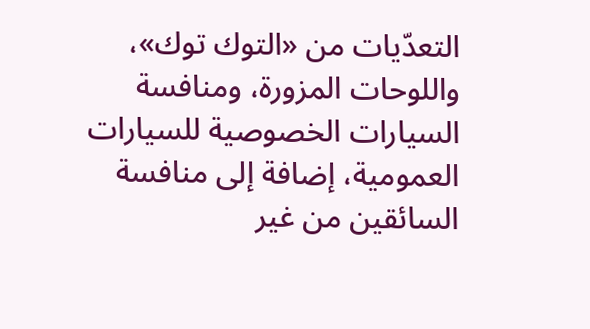التعدّيات من «التوك توك»، واللوحات المزورة، ومنافسة السيارات الخصوصية للسيارات العمومية، إضافة إلى منافسة السائقين من غير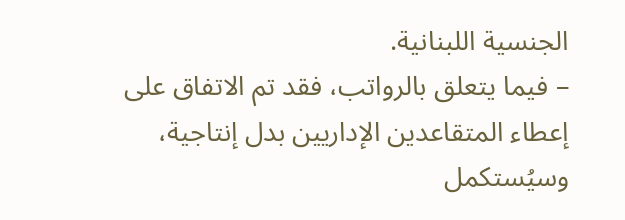الجنسية اللبنانية.
– فيما يتعلق بالرواتب، فقد تم الاتفاق على إعطاء المتقاعدين الإداريين بدل إنتاجية، وسيُستكمل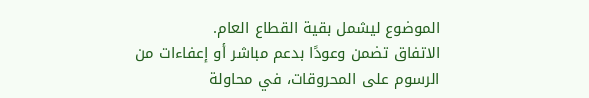الموضوع ليشمل بقية القطاع العام.
الاتفاق تضمن وعودًا بدعم مباشر أو إعفاءات من الرسوم على المحروقات، في محاولة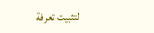لتثبيت تعرفة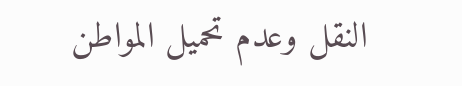النقل وعدم تحميل المواطن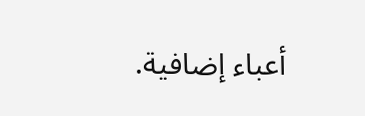أعباء إضافية.